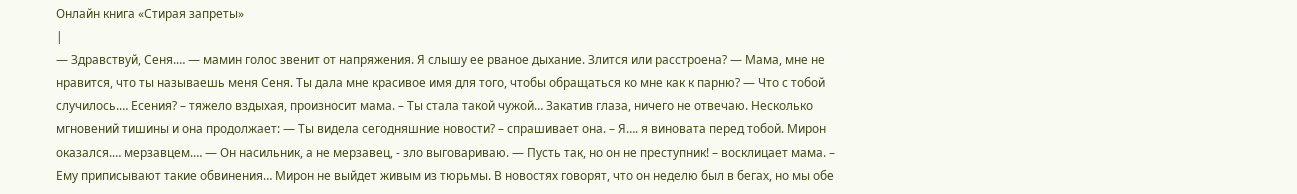Онлайн книга «Стирая запреты»
|
— Здравствуй, Сеня.… — мамин голос звенит от напряжения. Я слышу ее рваное дыхание. Злится или расстроена? — Мама, мне не нравится, что ты называешь меня Сеня. Ты дала мне красивое имя для того, чтобы обращаться ко мне как к парню? — Что с тобой случилось.… Есения? – тяжело вздыхая, произносит мама. – Ты стала такой чужой… Закатив глаза, ничего не отвечаю. Несколько мгновений тишины и она продолжает: — Ты видела сегодняшние новости? – спрашивает она. – Я…. я виновата перед тобой. Мирон оказался.… мерзавцем.… — Он насильник, а не мерзавец, - зло выговариваю. — Пусть так, но он не преступник! – восклицает мама. – Ему приписывают такие обвинения… Мирон не выйдет живым из тюрьмы. В новостях говорят, что он неделю был в бегах, но мы обе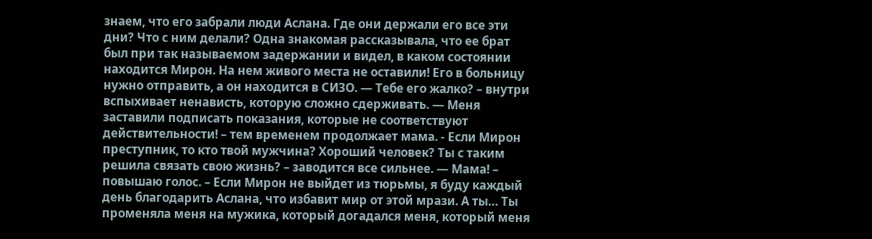знаем, что его забрали люди Аслана. Где они держали его все эти дни? Что с ним делали? Одна знакомая рассказывала, что ее брат был при так называемом задержании и видел, в каком состоянии находится Мирон. На нем живого места не оставили! Его в больницу нужно отправить, а он находится в СИЗО. — Тебе его жалко? – внутри вспыхивает ненависть, которую сложно сдерживать. — Меня заставили подписать показания, которые не соответствуют действительности! – тем временем продолжает мама. - Если Мирон преступник, то кто твой мужчина? Хороший человек? Ты с таким решила связать свою жизнь? – заводится все сильнее. — Мама! – повышаю голос. – Если Мирон не выйдет из тюрьмы, я буду каждый день благодарить Аслана, что избавит мир от этой мрази. А ты… Ты променяла меня на мужика, который догадался меня, который меня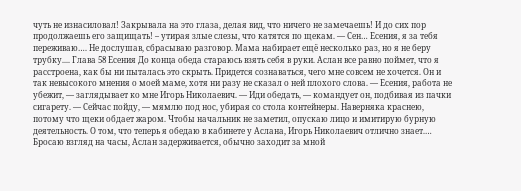чуть не изнасиловал! Закрывала на это глаза, делая вид, что ничего не замечаешь! И до сих пор продолжаешь его защищать! – утирая злые слезы, что катятся по щекам. — Сен… Есения, я за тебя переживаю…. Не дослушав, сбрасываю разговор. Мама набирает ещё несколько раз, но я не беру трубку.... Глава 58 Есения До конца обеда стараюсь взять себя в руки. Аслан все равно поймет, что я расстроена, как бы ни пыталась это скрыть. Придется сознаваться, чего мне совсем не хочется. Он и так невысокого мнения о моей маме, хотя ни разу не сказал о ней плохого слова. — Есения, работа не убежит, — заглядывает ко мне Игорь Николаевич. — Иди обедать, — командует он, подбивая из пачки сигарету. — Сейчас пойду, — мямлю под нос, убирая со стола контейнеры. Наверняка краснею, потому что щеки обдает жаром. Чтобы начальник не заметил, опускаю лицо и имитирую бурную деятельность. О том, что теперь я обедаю в кабинете у Аслана, Игорь Николаевич отлично знает.… Бросаю взгляд на часы, Аслан задерживается, обычно заходит за мной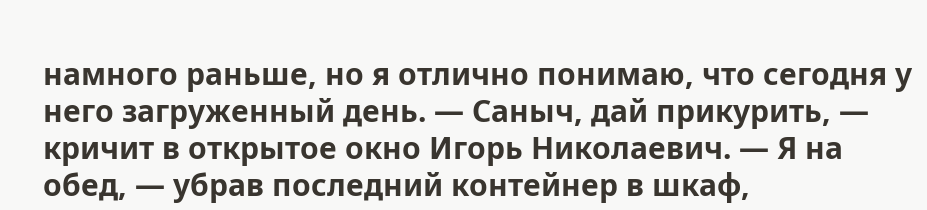намного раньше, но я отлично понимаю, что сегодня у него загруженный день. — Саныч, дай прикурить, — кричит в открытое окно Игорь Николаевич. — Я на обед, — убрав последний контейнер в шкаф,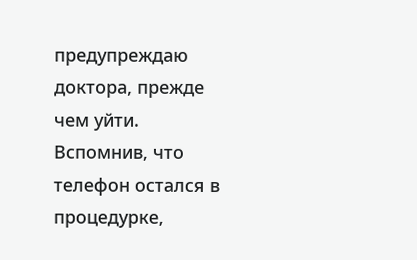предупреждаю доктора, прежде чем уйти. Вспомнив, что телефон остался в процедурке,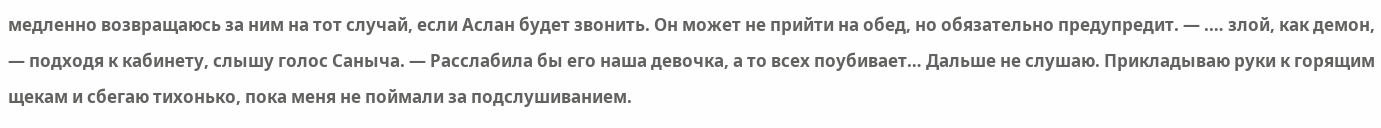медленно возвращаюсь за ним на тот случай, если Аслан будет звонить. Он может не прийти на обед, но обязательно предупредит. — .… злой, как демон, — подходя к кабинету, слышу голос Саныча. — Расслабила бы его наша девочка, а то всех поубивает… Дальше не слушаю. Прикладываю руки к горящим щекам и сбегаю тихонько, пока меня не поймали за подслушиванием.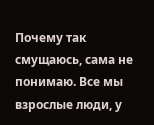Почему так смущаюсь, сама не понимаю. Все мы взрослые люди, у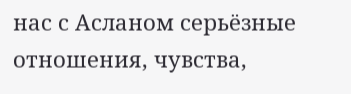нас с Асланом серьёзные отношения, чувства,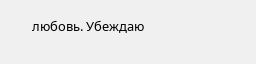любовь. Убеждаю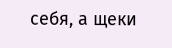себя, а щеки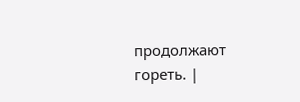продолжают гореть. |